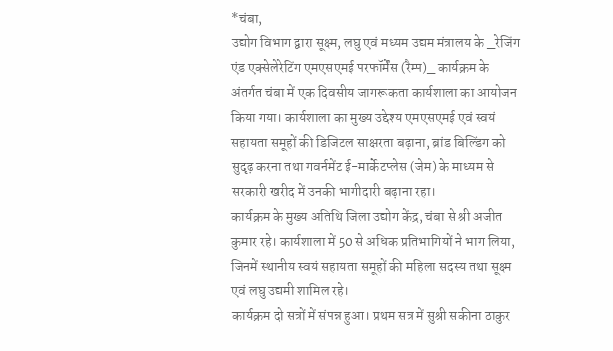*चंबा,
उद्योग विभाग द्वारा सूक्ष्म, लघु एवं मध्यम उद्यम मंत्रालय के _रेजिंग एंड एक्सेलेरेटिंग एमएसएमई परफॉर्मेंस (रैम्प)_ कार्यक्रम के अंतर्गत चंबा में एक दिवसीय जागरूकता कार्यशाला का आयोजन किया गया। कार्यशाला का मुख्य उद्देश्य एमएसएमई एवं स्वयं सहायता समूहों की डिजिटल साक्षरता बढ़ाना, ब्रांड बिल्डिंग को सुदृढ़ करना तथा गवर्नमेंट ई-मार्केटप्लेस (जेम) के माध्यम से सरकारी खरीद में उनकी भागीदारी बढ़ाना रहा।
कार्यक्रम के मुख्य अतिथि जिला उद्योग केंद्र, चंबा से श्री अजीत कुमार रहे। कार्यशाला में 50 से अधिक प्रतिभागियों ने भाग लिया, जिनमें स्थानीय स्वयं सहायता समूहों की महिला सदस्य तथा सूक्ष्म एवं लघु उद्यमी शामिल रहे।
कार्यक्रम दो सत्रों में संपन्न हुआ। प्रथम सत्र में सुश्री सकीना ठाकुर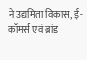ने उद्यमिता विकास, ई-कॉमर्स एवं ब्रांड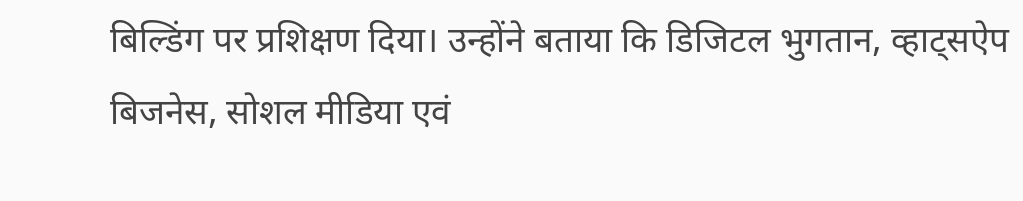बिल्डिंग पर प्रशिक्षण दिया। उन्होंने बताया कि डिजिटल भुगतान, व्हाट्सऐप बिजनेस, सोशल मीडिया एवं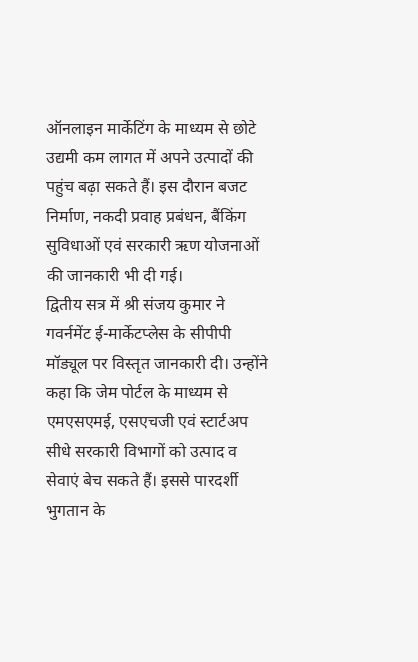ऑनलाइन मार्केटिंग के माध्यम से छोटे उद्यमी कम लागत में अपने उत्पादों की पहुंच बढ़ा सकते हैं। इस दौरान बजट निर्माण, नकदी प्रवाह प्रबंधन, बैंकिंग सुविधाओं एवं सरकारी ऋण योजनाओं की जानकारी भी दी गई।
द्वितीय सत्र में श्री संजय कुमार ने गवर्नमेंट ई-मार्केटप्लेस के सीपीपी मॉड्यूल पर विस्तृत जानकारी दी। उन्होंने कहा कि जेम पोर्टल के माध्यम से एमएसएमई, एसएचजी एवं स्टार्टअप सीधे सरकारी विभागों को उत्पाद व सेवाएं बेच सकते हैं। इससे पारदर्शी भुगतान के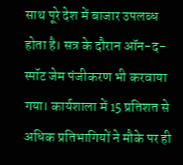साथ पूरे देश में बाजार उपलब्ध होता है। सत्र के दौरान ऑन-द-स्पॉट जेम पंजीकरण भी करवाया गया। कार्यशाला में 15 प्रतिशत से अधिक प्रतिभागियों ने मौके पर ही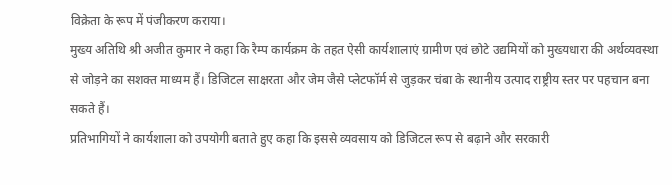विक्रेता के रूप में पंजीकरण कराया।
मुख्य अतिथि श्री अजीत कुमार ने कहा कि रैम्प कार्यक्रम के तहत ऐसी कार्यशालाएं ग्रामीण एवं छोटे उद्यमियों को मुख्यधारा की अर्थव्यवस्था से जोड़ने का सशक्त माध्यम हैं। डिजिटल साक्षरता और जेम जैसे प्लेटफॉर्म से जुड़कर चंबा के स्थानीय उत्पाद राष्ट्रीय स्तर पर पहचान बना सकते हैं।
प्रतिभागियों ने कार्यशाला को उपयोगी बताते हुए कहा कि इससे व्यवसाय को डिजिटल रूप से बढ़ाने और सरकारी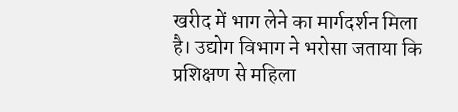खरीद में भाग लेने का मार्गदर्शन मिला है। उद्योग विभाग ने भरोसा जताया कि प्रशिक्षण से महिला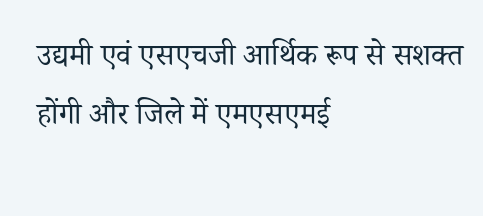उद्यमी एवं एसएचजी आर्थिक रूप से सशक्त होंगी और जिले में एमएसएमई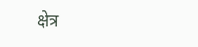क्षेत्र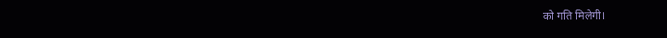को गति मिलेगी।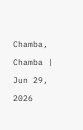Chamba, Chamba | Jun 29, 2026